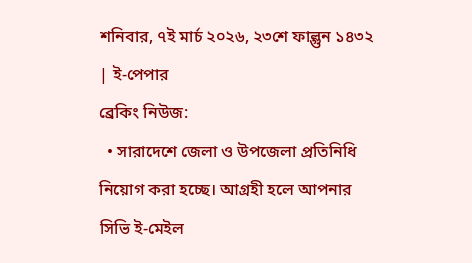শনিবার, ৭ই মার্চ ২০২৬, ২৩শে ফাল্গুন ১৪৩২ | ই-পেপার
ব্রেকিং নিউজ:
  • সারাদেশে জেলা ও উপজেলা প্রতিনিধি নিয়োগ করা হচ্ছে। আগ্রহী হলে আপনার সিভি ই-মেইল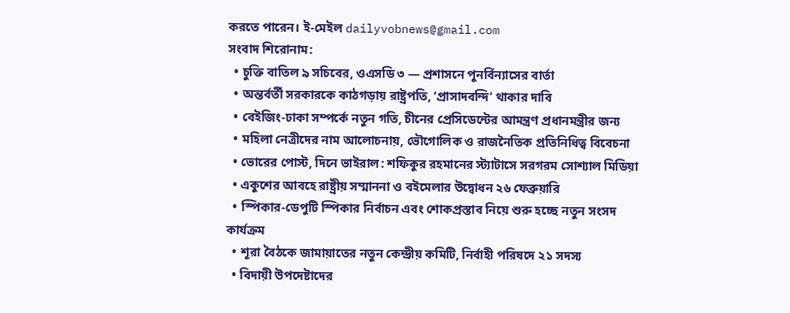করতে পারেন। ই-মেইল dailyvobnews@gmail.com
সংবাদ শিরোনাম:
  • চুক্তি বাতিল ৯ সচিবের, ওএসডি ৩ — প্রশাসনে পুনর্বিন্যাসের বার্তা
  • অন্তর্বর্তী সরকারকে কাঠগড়ায় রাষ্ট্রপতি, ‘প্রাসাদবন্দি’ থাকার দাবি
  • বেইজিং-ঢাকা সম্পর্কে নতুন গতি, চীনের প্রেসিডেন্টের আমন্ত্রণ প্রধানমন্ত্রীর জন্য
  • মহিলা নেত্রীদের নাম আলোচনায়, ভৌগোলিক ও রাজনৈতিক প্রতিনিধিত্ব বিবেচনা
  • ভোরের পোস্ট, দিনে ভাইরাল: শফিকুর রহমানের স্ট্যাটাসে সরগরম সোশ্যাল মিডিয়া
  • একুশের আবহে রাষ্ট্রীয় সম্মাননা ও বইমেলার উদ্বোধন ২৬ ফেব্রুয়ারি
  • স্পিকার-ডেপুটি স্পিকার নির্বাচন এবং শোকপ্রস্তাব নিয়ে শুরু হচ্ছে নতুন সংসদ কার্যক্রম
  • শূরা বৈঠকে জামায়াতের নতুন কেন্দ্রীয় কমিটি, নির্বাহী পরিষদে ২১ সদস্য
  • বিদায়ী উপদেষ্টাদের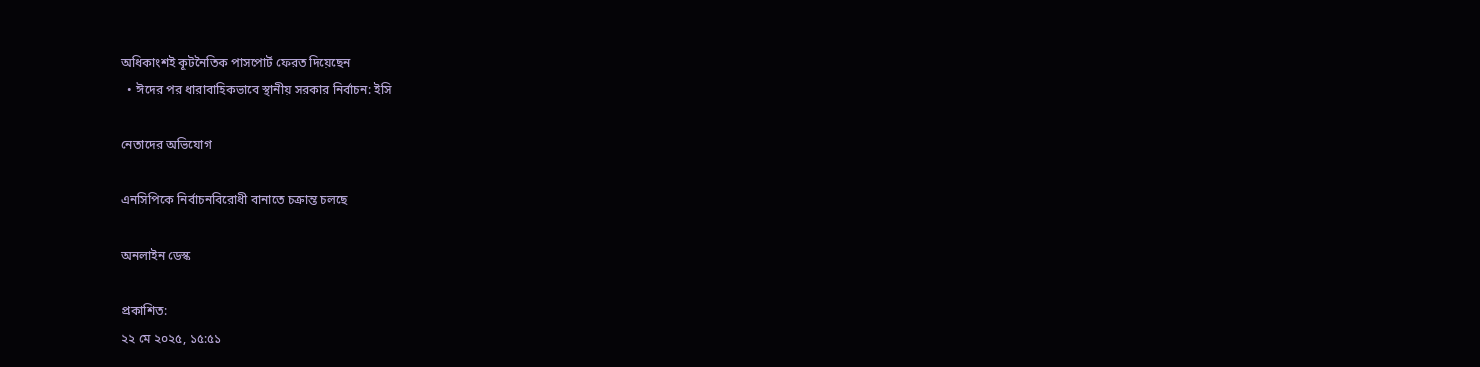অধিকাংশই কূটনৈতিক পাসপোর্ট ফেরত দিয়েছেন
  • ঈদের পর ধারাবাহিকভাবে স্থানীয় সরকার নির্বাচন: ইসি

নেতাদের অভিযোগ

এনসিপিকে নির্বাচনবিরোধী বানাতে চক্রান্ত চলছে

অনলাইন ডেস্ক

প্রকাশিত:
২২ মে ২০২৫, ১৫:৫১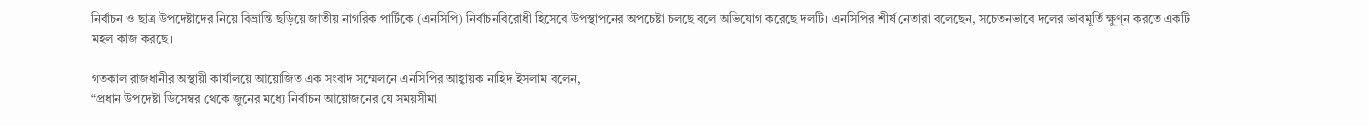নির্বাচন ও ছাত্র উপদেষ্টাদের নিয়ে বিভ্রান্তি ছড়িয়ে জাতীয় নাগরিক পার্টিকে (এনসিপি) নির্বাচনবিরোধী হিসেবে উপস্থাপনের অপচেষ্টা চলছে বলে অভিযোগ করেছে দলটি। এনসিপির শীর্ষ নেতারা বলেছেন, সচেতনভাবে দলের ভাবমূর্তি ক্ষুণ্ন করতে একটি মহল কাজ করছে।

গতকাল রাজধানীর অস্থায়ী কার্যালয়ে আয়োজিত এক সংবাদ সম্মেলনে এনসিপির আহ্বায়ক নাহিদ ইসলাম বলেন,
“প্রধান উপদেষ্টা ডিসেম্বর থেকে জুনের মধ্যে নির্বাচন আয়োজনের যে সময়সীমা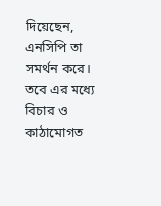দিয়েছেন, এনসিপি তা সমর্থন করে। তবে এর মধ্যে বিচার ও কাঠামোগত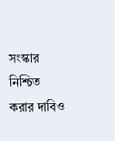সংস্কার নিশ্চিত করার দাবিও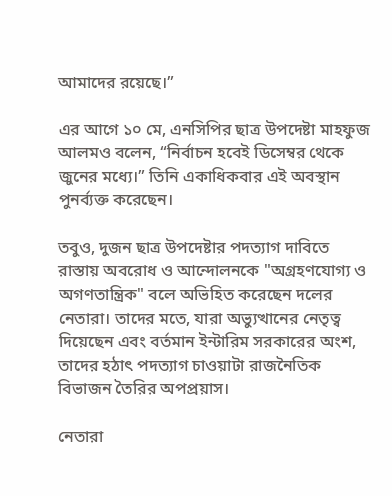আমাদের রয়েছে।”

এর আগে ১০ মে, এনসিপির ছাত্র উপদেষ্টা মাহফুজ আলমও বলেন, “নির্বাচন হবেই ডিসেম্বর থেকে জুনের মধ্যে।” তিনি একাধিকবার এই অবস্থান পুনর্ব্যক্ত করেছেন।

তবুও, দুজন ছাত্র উপদেষ্টার পদত্যাগ দাবিতে রাস্তায় অবরোধ ও আন্দোলনকে "অগ্রহণযোগ্য ও অগণতান্ত্রিক" বলে অভিহিত করেছেন দলের নেতারা। তাদের মতে, যারা অভ্যুত্থানের নেতৃত্ব দিয়েছেন এবং বর্তমান ইন্টারিম সরকারের অংশ, তাদের হঠাৎ পদত্যাগ চাওয়াটা রাজনৈতিক বিভাজন তৈরির অপপ্রয়াস।

নেতারা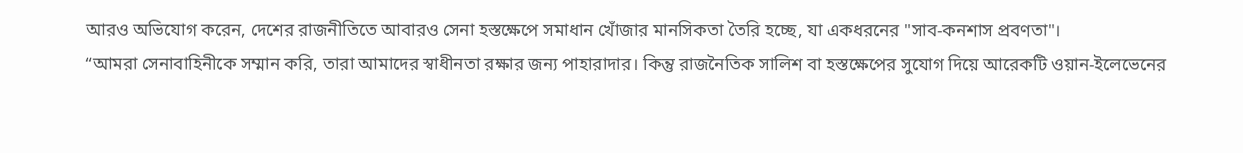আরও অভিযোগ করেন, দেশের রাজনীতিতে আবারও সেনা হস্তক্ষেপে সমাধান খোঁজার মানসিকতা তৈরি হচ্ছে, যা একধরনের "সাব-কনশাস প্রবণতা"।
“আমরা সেনাবাহিনীকে সম্মান করি, তারা আমাদের স্বাধীনতা রক্ষার জন্য পাহারাদার। কিন্তু রাজনৈতিক সালিশ বা হস্তক্ষেপের সুযোগ দিয়ে আরেকটি ওয়ান-ইলেভেনের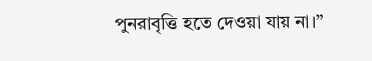পুনরাবৃত্তি হতে দেওয়া যায় না।”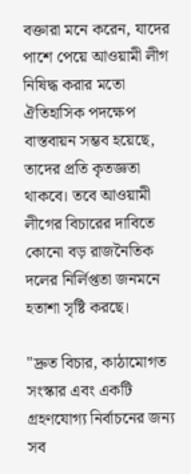বক্তারা মনে করেন, যাদের পাশে পেয়ে আওয়ামী লীগ নিষিদ্ধ করার মতো ঐতিহাসিক পদক্ষেপ বাস্তবায়ন সম্ভব হয়েছে, তাদের প্রতি কৃতজ্ঞতা থাকবে। তবে আওয়ামী লীগের বিচারের দাবিতে কোনো বড় রাজনৈতিক দলের নির্লিপ্ততা জনমনে হতাশা সৃষ্টি করছে।

"দ্রুত বিচার, কাঠামোগত সংস্কার এবং একটি গ্রহণযোগ্য নির্বাচনের জন্য সব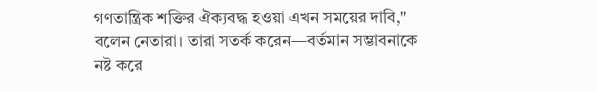গণতান্ত্রিক শক্তির ঐক্যবদ্ধ হওয়া এখন সময়ের দাবি," বলেন নেতারা। তারা সতর্ক করেন—বর্তমান সম্ভাবনাকে নষ্ট করে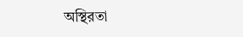অস্থিরতা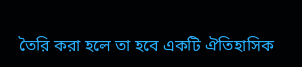তৈরি করা হলে তা হবে একটি ঐতিহাসিক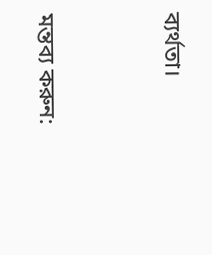ব্যর্থতা।




মন্তব্য করুন: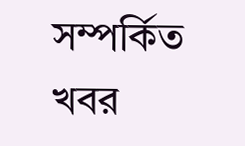সম্পর্কিত খবর